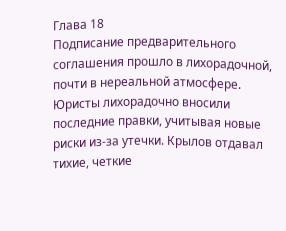Глава 18
Подписание предварительного соглашения прошло в лихорадочной, почти в нереальной атмосфере. Юристы лихорадочно вносили последние правки, учитывая новые риски из-за утечки. Крылов отдавал тихие, четкие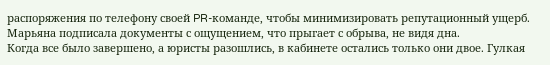распоряжения по телефону своей PR-команде, чтобы минимизировать репутационный ущерб. Марьяна подписала документы с ощущением, что прыгает с обрыва, не видя дна.
Когда все было завершено, а юристы разошлись, в кабинете остались только они двое. Гулкая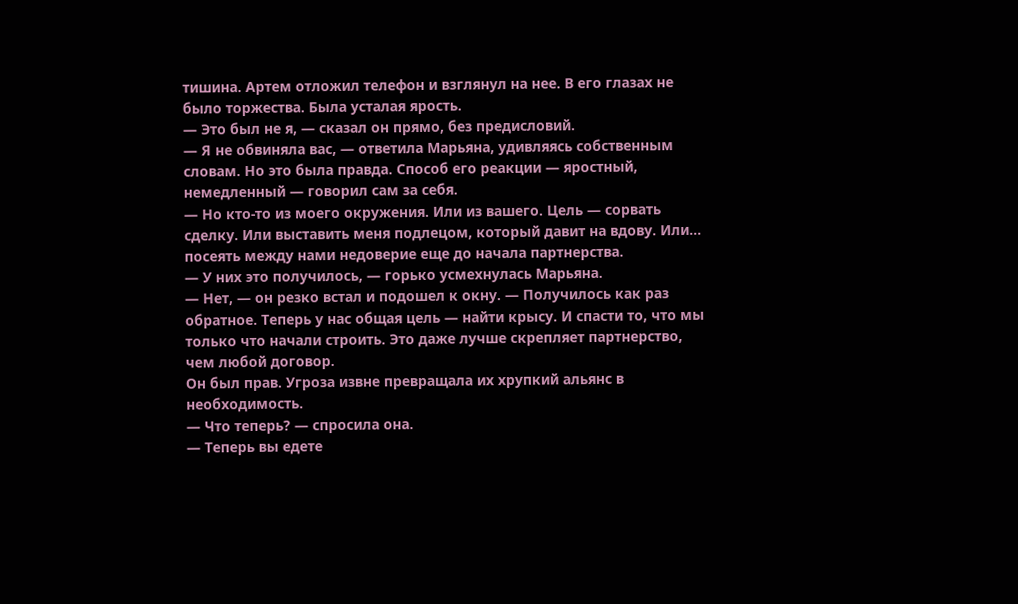тишина. Артем отложил телефон и взглянул на нее. В его глазах не было торжества. Была усталая ярость.
— Это был не я, — сказал он прямо, без предисловий.
— Я не обвиняла вас, — ответила Марьяна, удивляясь собственным словам. Но это была правда. Способ его реакции — яростный, немедленный — говорил сам за себя.
— Но кто-то из моего окружения. Или из вашего. Цель — сорвать сделку. Или выставить меня подлецом, который давит на вдову. Или… посеять между нами недоверие еще до начала партнерства.
— У них это получилось, — горько усмехнулась Марьяна.
— Нет, — он резко встал и подошел к окну. — Получилось как раз обратное. Теперь у нас общая цель — найти крысу. И спасти то, что мы только что начали строить. Это даже лучше скрепляет партнерство, чем любой договор.
Он был прав. Угроза извне превращала их хрупкий альянс в необходимость.
— Что теперь? — спросила она.
— Теперь вы едете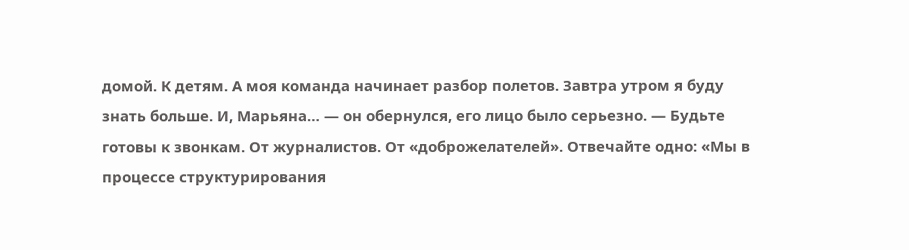домой. К детям. А моя команда начинает разбор полетов. Завтра утром я буду знать больше. И, Марьяна… — он обернулся, его лицо было серьезно. — Будьте готовы к звонкам. От журналистов. От «доброжелателей». Отвечайте одно: «Мы в процессе структурирования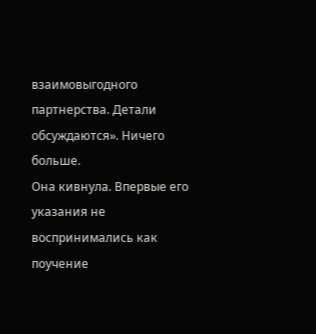взаимовыгодного партнерства. Детали обсуждаются». Ничего больше.
Она кивнула. Впервые его указания не воспринимались как поучение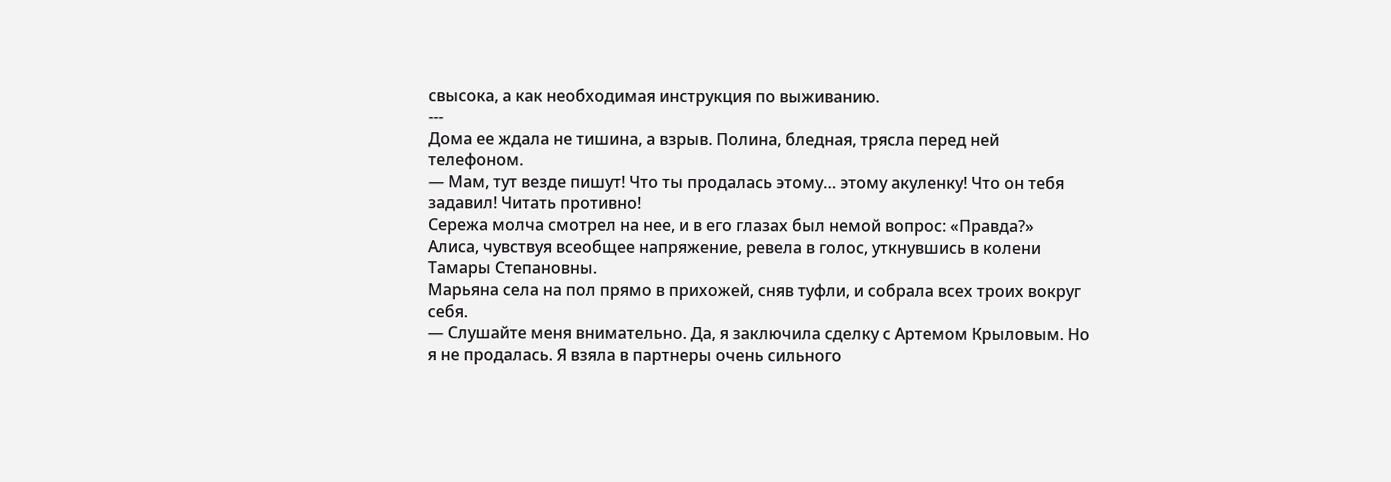свысока, а как необходимая инструкция по выживанию.
---
Дома ее ждала не тишина, а взрыв. Полина, бледная, трясла перед ней телефоном.
— Мам, тут везде пишут! Что ты продалась этому… этому акуленку! Что он тебя задавил! Читать противно!
Сережа молча смотрел на нее, и в его глазах был немой вопрос: «Правда?»
Алиса, чувствуя всеобщее напряжение, ревела в голос, уткнувшись в колени Тамары Степановны.
Марьяна села на пол прямо в прихожей, сняв туфли, и собрала всех троих вокруг себя.
— Слушайте меня внимательно. Да, я заключила сделку с Артемом Крыловым. Но я не продалась. Я взяла в партнеры очень сильного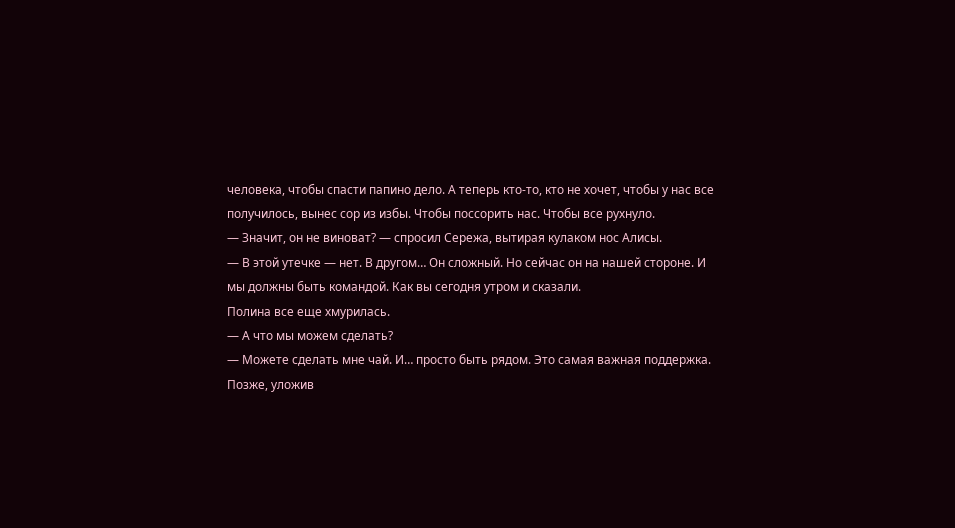человека, чтобы спасти папино дело. А теперь кто-то, кто не хочет, чтобы у нас все получилось, вынес сор из избы. Чтобы поссорить нас. Чтобы все рухнуло.
— Значит, он не виноват? — спросил Сережа, вытирая кулаком нос Алисы.
— В этой утечке — нет. В другом… Он сложный. Но сейчас он на нашей стороне. И мы должны быть командой. Как вы сегодня утром и сказали.
Полина все еще хмурилась.
— А что мы можем сделать?
— Можете сделать мне чай. И… просто быть рядом. Это самая важная поддержка.
Позже, уложив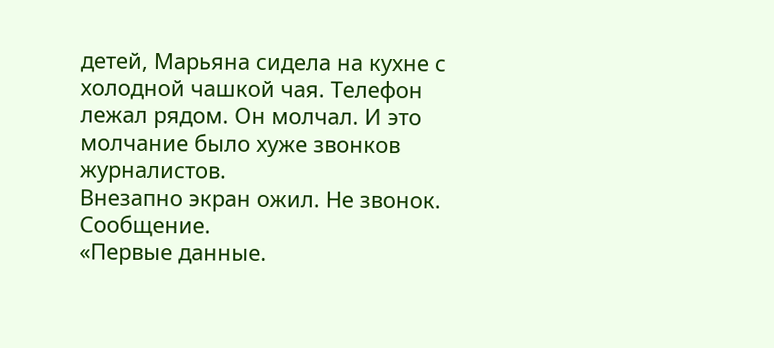детей, Марьяна сидела на кухне с холодной чашкой чая. Телефон лежал рядом. Он молчал. И это молчание было хуже звонков журналистов.
Внезапно экран ожил. Не звонок. Сообщение.
«Первые данные.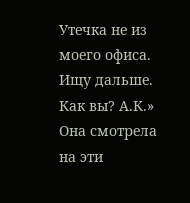Утечка не из моего офиса. Ищу дальше. Как вы? А.К.»
Она смотрела на эти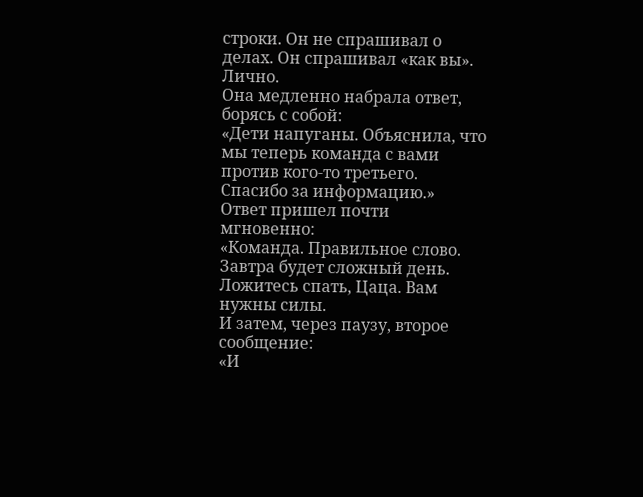строки. Он не спрашивал о делах. Он спрашивал «как вы». Лично.
Она медленно набрала ответ, борясь с собой:
«Дети напуганы. Объяснила, что мы теперь команда с вами против кого-то третьего. Спасибо за информацию.»
Ответ пришел почти мгновенно:
«Команда. Правильное слово. Завтра будет сложный день. Ложитесь спать, Цаца. Вам нужны силы.
И затем, через паузу, второе сообщение:
«И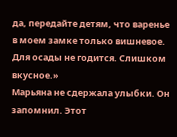да, передайте детям, что варенье в моем замке только вишневое. Для осады не годится. Слишком вкусное.»
Марьяна не сдержала улыбки. Он запомнил. Этот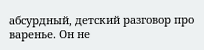абсурдный, детский разговор про варенье. Он не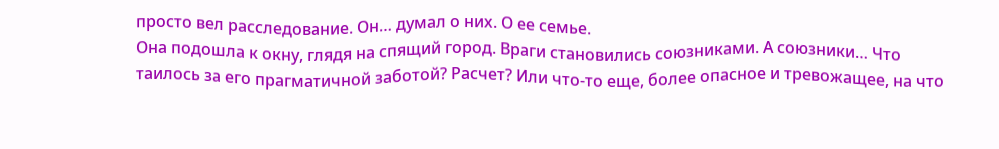просто вел расследование. Он… думал о них. О ее семье.
Она подошла к окну, глядя на спящий город. Враги становились союзниками. А союзники… Что таилось за его прагматичной заботой? Расчет? Или что-то еще, более опасное и тревожащее, на что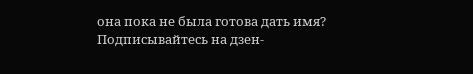она пока не была готова дать имя?
Подписывайтесь на дзен-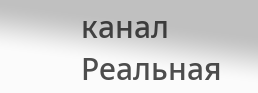канал Реальная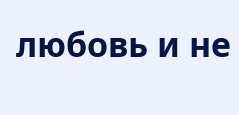любовь и не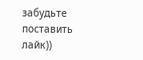забудьте поставить лайк))